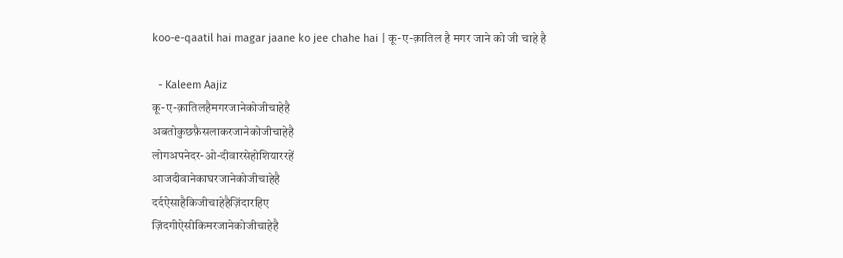koo-e-qaatil hai magar jaane ko jee chahe hai | कू-ए-क़ातिल है मगर जाने को जी चाहे है

  - Kaleem Aajiz
कू-ए-क़ातिलहैमगरजानेकोजीचाहेहै
अबतोकुछफ़ैसलाकरजानेकोजीचाहेहै
लोगअपनेदर-ओ-दीवारसेहोशियाररहें
आजदीवानेकाघरजानेकोजीचाहेहै
दर्दऐसाहैकिजीचाहेहैज़िंदारहिए
ज़िंदगीऐसीकिमरजानेकोजीचाहेहै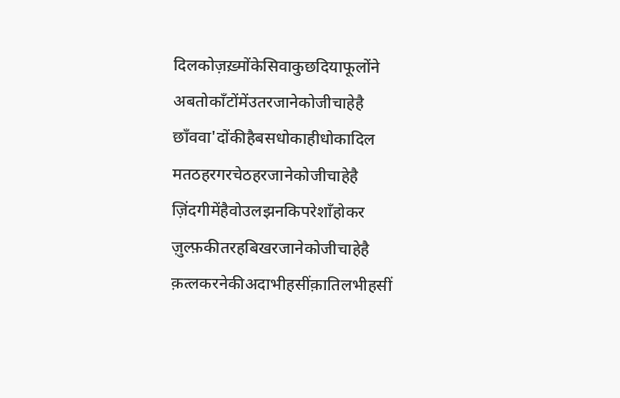दिलकोज़ख़्मोंकेसिवाकुछदियाफूलोंने
अबतोकाँटोंमेंउतरजानेकोजीचाहेहै
छाँववा'दोंकीहैबसधोकाहीधोकादिल
मतठहरगरचेठहरजानेकोजीचाहेहै
ज़िंदगीमेंहैवोउलझनकिपरेशाँहोकर
ज़ुल्फ़कीतरहबिखरजानेकोजीचाहेहै
क़त्लकरनेकीअदाभीहसींक़ातिलभीहसीं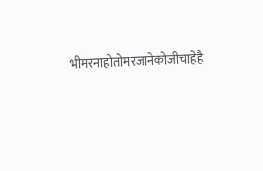भीमरनाहोतोमरजानेकोजीचाहेहै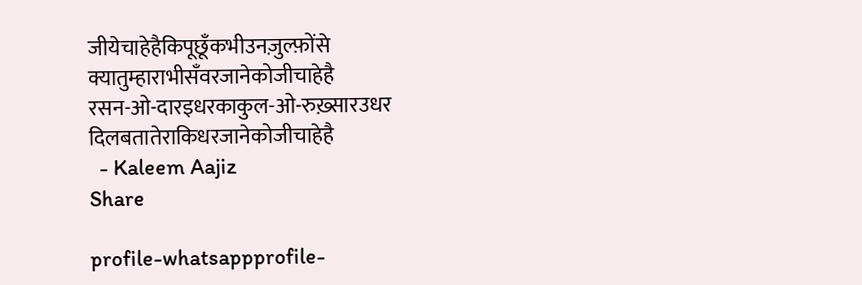जीयेचाहेहैकिपूछूँकभीउनज़ुल्फ़ोंसे
क्यातुम्हाराभीसँवरजानेकोजीचाहेहै
रसन-ओ-दारइधरकाकुल-ओ-रुख़्सारउधर
दिलबतातेराकिधरजानेकोजीचाहेहै
  - Kaleem Aajiz
Share

profile-whatsappprofile-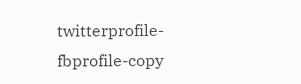twitterprofile-fbprofile-copy